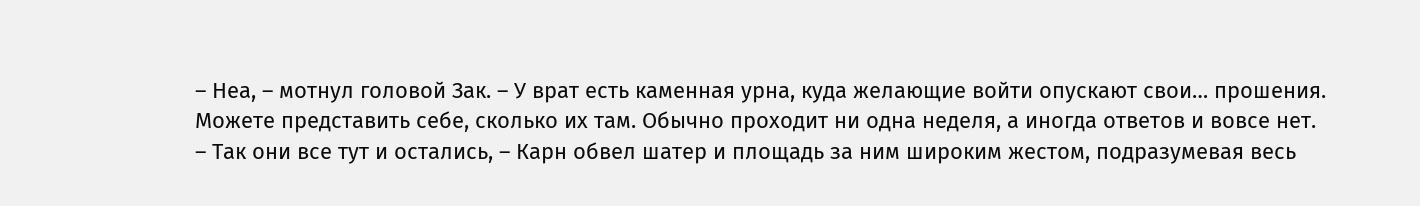– Неа, – мотнул головой Зак. – У врат есть каменная урна, куда желающие войти опускают свои… прошения. Можете представить себе, сколько их там. Обычно проходит ни одна неделя, а иногда ответов и вовсе нет.
– Так они все тут и остались, – Карн обвел шатер и площадь за ним широким жестом, подразумевая весь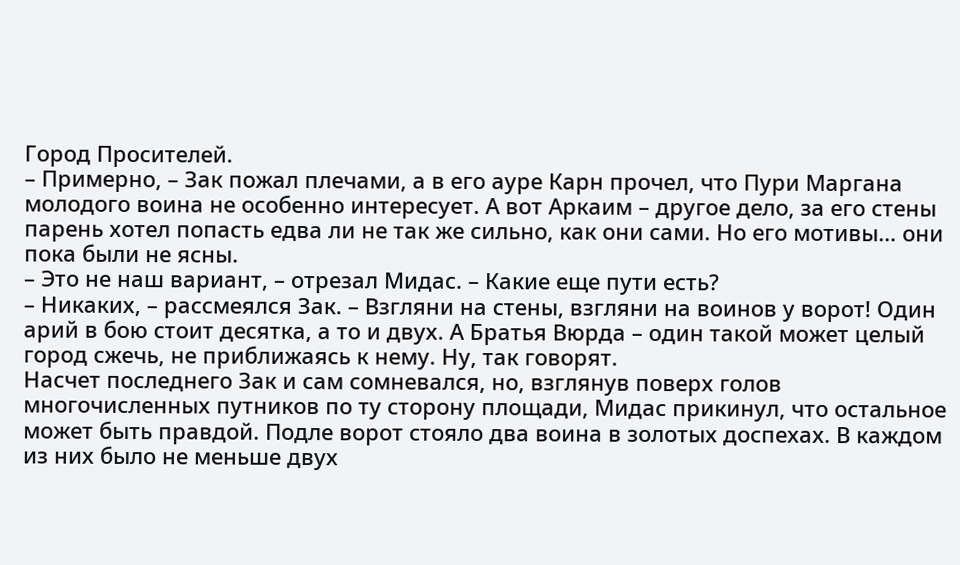Город Просителей.
– Примерно, – Зак пожал плечами, а в его ауре Карн прочел, что Пури Маргана молодого воина не особенно интересует. А вот Аркаим – другое дело, за его стены парень хотел попасть едва ли не так же сильно, как они сами. Но его мотивы… они пока были не ясны.
– Это не наш вариант, – отрезал Мидас. – Какие еще пути есть?
– Никаких, – рассмеялся Зак. – Взгляни на стены, взгляни на воинов у ворот! Один арий в бою стоит десятка, а то и двух. А Братья Вюрда – один такой может целый город сжечь, не приближаясь к нему. Ну, так говорят.
Насчет последнего Зак и сам сомневался, но, взглянув поверх голов многочисленных путников по ту сторону площади, Мидас прикинул, что остальное может быть правдой. Подле ворот стояло два воина в золотых доспехах. В каждом из них было не меньше двух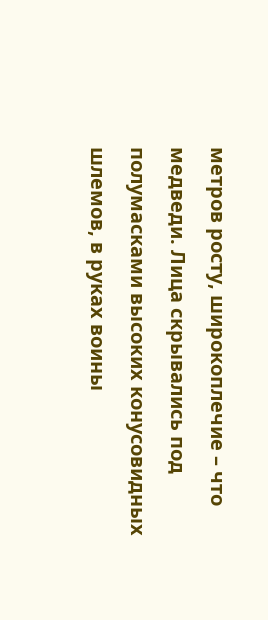метров росту, широкоплечие – что медведи. Лица скрывались под полумасками высоких конусовидных шлемов, в руках воины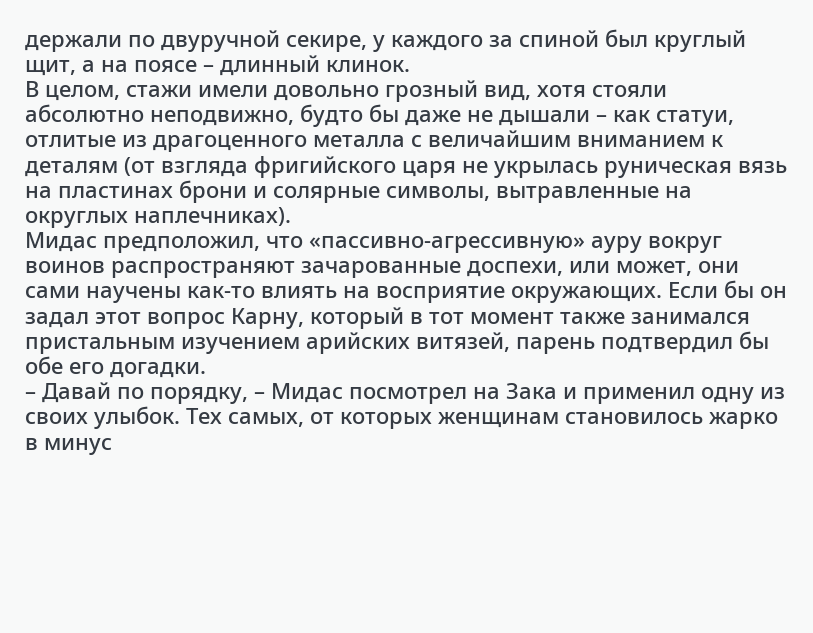держали по двуручной секире, у каждого за спиной был круглый щит, а на поясе – длинный клинок.
В целом, стажи имели довольно грозный вид, хотя стояли абсолютно неподвижно, будто бы даже не дышали – как статуи, отлитые из драгоценного металла с величайшим вниманием к деталям (от взгляда фригийского царя не укрылась руническая вязь на пластинах брони и солярные символы, вытравленные на округлых наплечниках).
Мидас предположил, что «пассивно-агрессивную» ауру вокруг воинов распространяют зачарованные доспехи, или может, они сами научены как-то влиять на восприятие окружающих. Если бы он задал этот вопрос Карну, который в тот момент также занимался пристальным изучением арийских витязей, парень подтвердил бы обе его догадки.
– Давай по порядку, – Мидас посмотрел на Зака и применил одну из своих улыбок. Тех самых, от которых женщинам становилось жарко в минус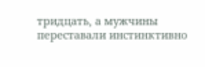тридцать, а мужчины переставали инстинктивно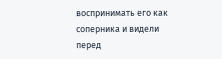воспринимать его как соперника и видели перед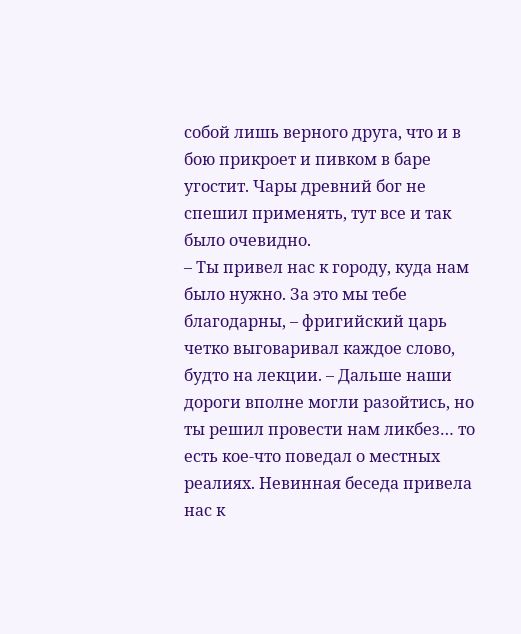собой лишь верного друга, что и в бою прикроет и пивком в баре угостит. Чары древний бог не спешил применять, тут все и так было очевидно.
– Ты привел нас к городу, куда нам было нужно. За это мы тебе благодарны, – фригийский царь четко выговаривал каждое слово, будто на лекции. – Дальше наши дороги вполне могли разойтись, но ты решил провести нам ликбез… то есть кое-что поведал о местных реалиях. Невинная беседа привела нас к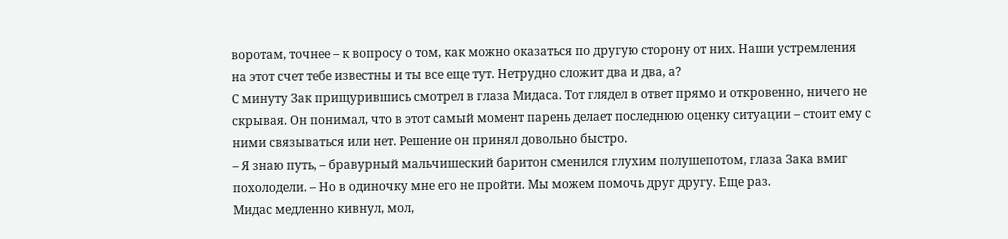воротам, точнее – к вопросу о том, как можно оказаться по другую сторону от них. Наши устремления на этот счет тебе известны и ты все еще тут. Нетрудно сложит два и два, а?
С минуту Зак прищурившись смотрел в глаза Мидаса. Тот глядел в ответ прямо и откровенно, ничего не скрывая. Он понимал, что в этот самый момент парень делает последнюю оценку ситуации – стоит ему с ними связываться или нет. Решение он принял довольно быстро.
– Я знаю путь, – бравурный мальчишеский баритон сменился глухим полушепотом, глаза Зака вмиг похолодели. – Но в одиночку мне его не пройти. Мы можем помочь друг другу. Еще раз.
Мидас медленно кивнул, мол,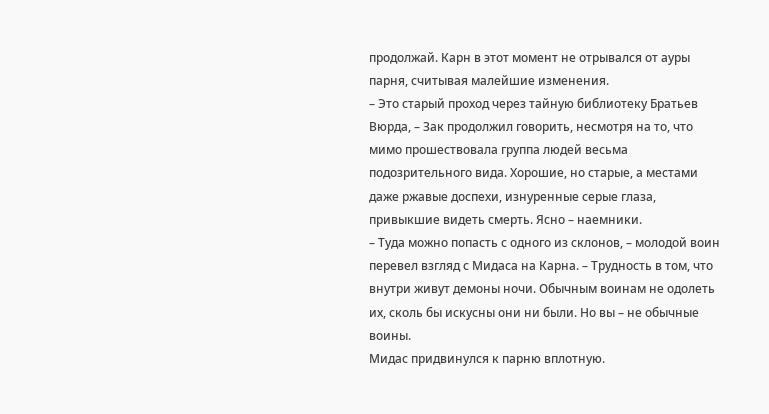продолжай. Карн в этот момент не отрывался от ауры парня, считывая малейшие изменения.
– Это старый проход через тайную библиотеку Братьев Вюрда, – Зак продолжил говорить, несмотря на то, что мимо прошествовала группа людей весьма подозрительного вида. Хорошие, но старые, а местами даже ржавые доспехи, изнуренные серые глаза, привыкшие видеть смерть. Ясно – наемники.
– Туда можно попасть с одного из склонов, – молодой воин перевел взгляд с Мидаса на Карна. – Трудность в том, что внутри живут демоны ночи. Обычным воинам не одолеть их, сколь бы искусны они ни были. Но вы – не обычные воины.
Мидас придвинулся к парню вплотную.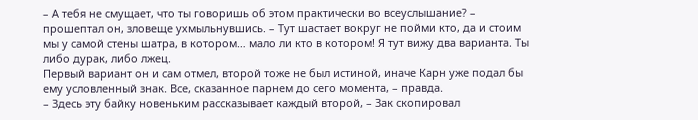– А тебя не смущает, что ты говоришь об этом практически во всеуслышание? – прошептал он, зловеще ухмыльнувшись. – Тут шастает вокруг не пойми кто, да и стоим мы у самой стены шатра, в котором… мало ли кто в котором! Я тут вижу два варианта. Ты либо дурак, либо лжец.
Первый вариант он и сам отмел, второй тоже не был истиной, иначе Карн уже подал бы ему условленный знак. Все, сказанное парнем до сего момента, – правда.
– Здесь эту байку новеньким рассказывает каждый второй, – Зак скопировал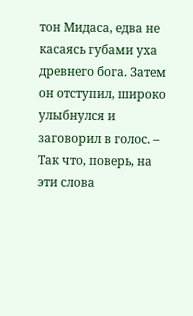тон Мидаса, едва не касаясь губами уха древнего бога. Затем он отступил, широко улыбнулся и заговорил в голос. – Так что, поверь, на эти слова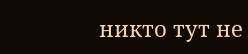никто тут не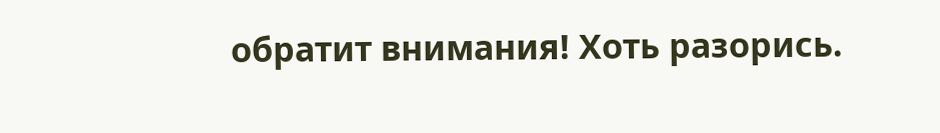обратит внимания! Хоть разорись.